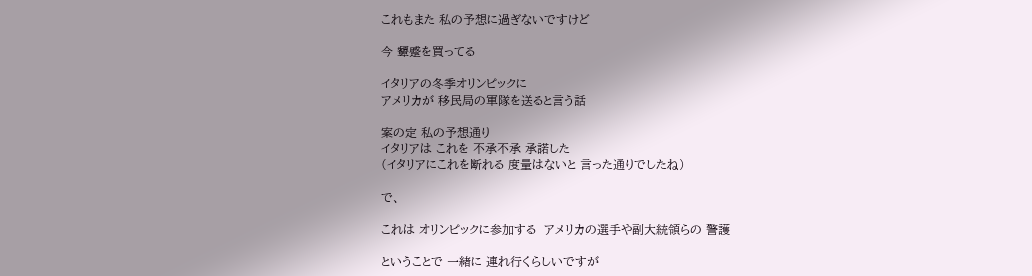これもまた 私の予想に過ぎないですけど

今 顰蹙を買ってる

イタリアの冬季オリンピックに
アメリカが 移民局の軍隊を送ると言う話

案の定 私の予想通り
イタリアは これを 不承不承 承諾した
(イタリアにこれを断れる 度量はないと 言った通りでしたね)

で、

これは オリンピックに参加する  アメリカの選手や副大統領らの 警護

ということで 一緒に 連れ行くらしいですが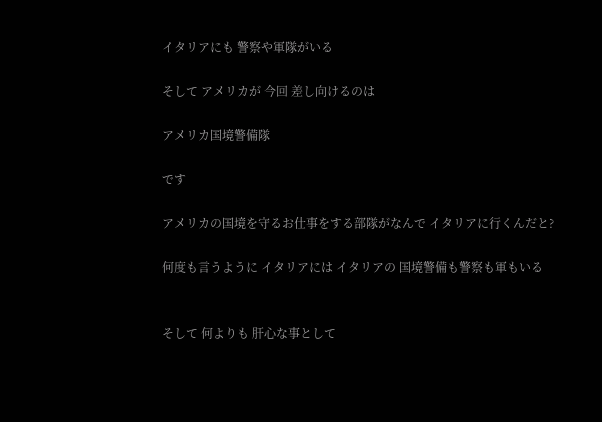イタリアにも 警察や軍隊がいる

そして アメリカが 今回 差し向けるのは

アメリカ国境警備隊

です

アメリカの国境を守るお仕事をする部隊がなんで イタリアに行くんだと?

何度も言うように イタリアには イタリアの 国境警備も警察も軍もいる


そして 何よりも 肝心な事として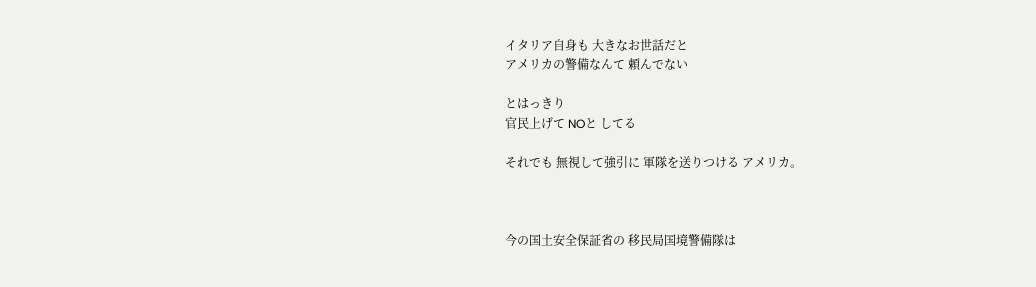イタリア自身も 大きなお世話だと
アメリカの警備なんて 頼んでない

とはっきり
官民上げて NOと してる

それでも 無視して強引に 軍隊を送りつける アメリカ。



今の国土安全保証省の 移民局国境警備隊は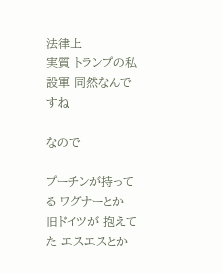法律上
実質 トランプの私設軍 同然なんですね

なので

プーチンが持ってる ワグナーとか
旧ドイツが 抱えてた エスエスとか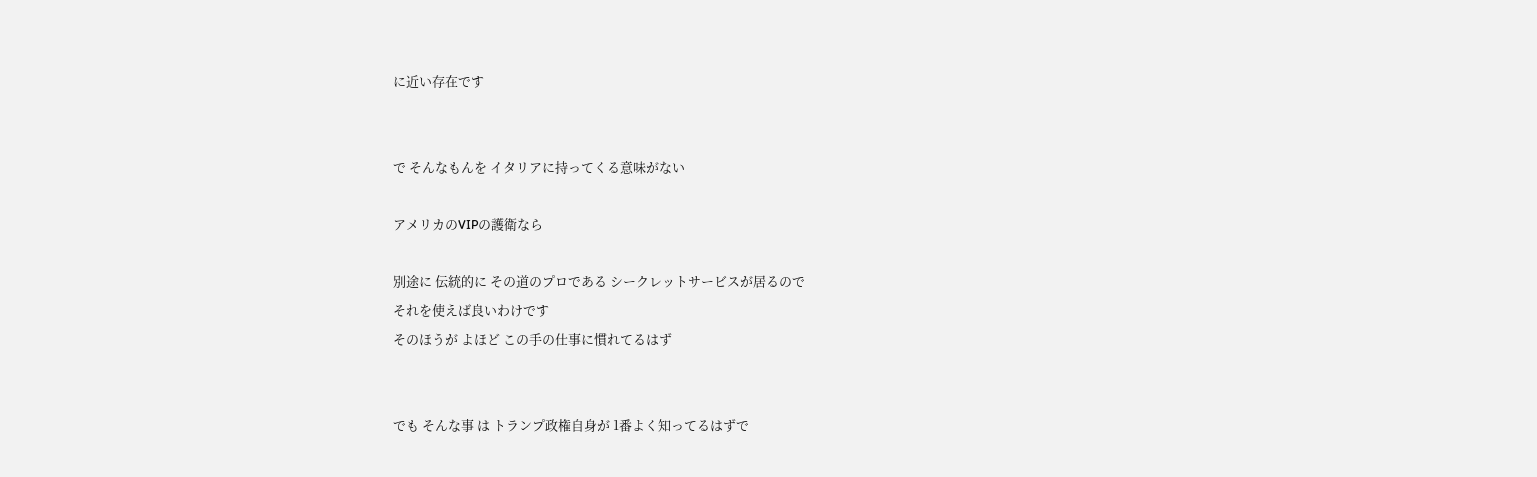に近い存在です


で そんなもんを イタリアに持ってくる意味がない

アメリカのVIPの護衛なら

別途に 伝統的に その道のプロである シークレットサービスが居るので
それを使えば良いわけです
そのほうが よほど この手の仕事に慣れてるはず


でも そんな事 は トランプ政権自身が 1番よく知ってるはずで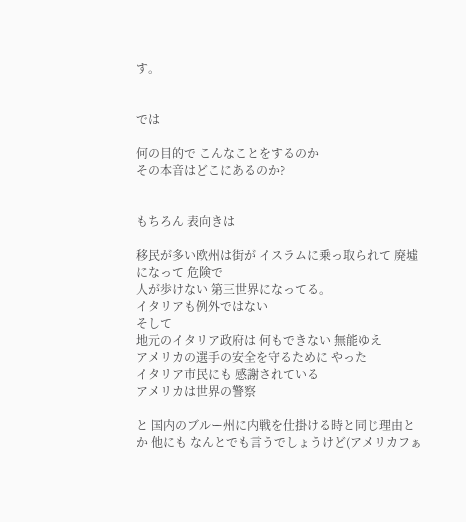す。


では

何の目的で こんなことをするのか
その本音はどこにあるのか?


もちろん 表向きは

移民が多い欧州は街が イスラムに乗っ取られて 廃墟になって 危険で
人が歩けない 第三世界になってる。
イタリアも例外ではない
そして
地元のイタリア政府は 何もできない 無能ゆえ
アメリカの選手の安全を守るために やった
イタリア市民にも 感謝されている
アメリカは世界の警察

と 国内のブルー州に内戦を仕掛ける時と同じ理由とか 他にも なんとでも言うでしょうけど(アメリカフぁ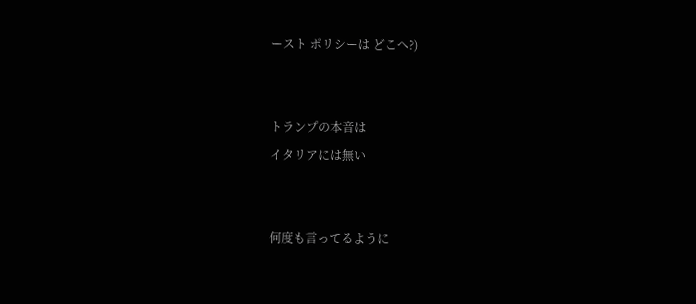ースト ポリシーは どこへ?)


トランプの本音は
イタリアには無い


何度も言ってるように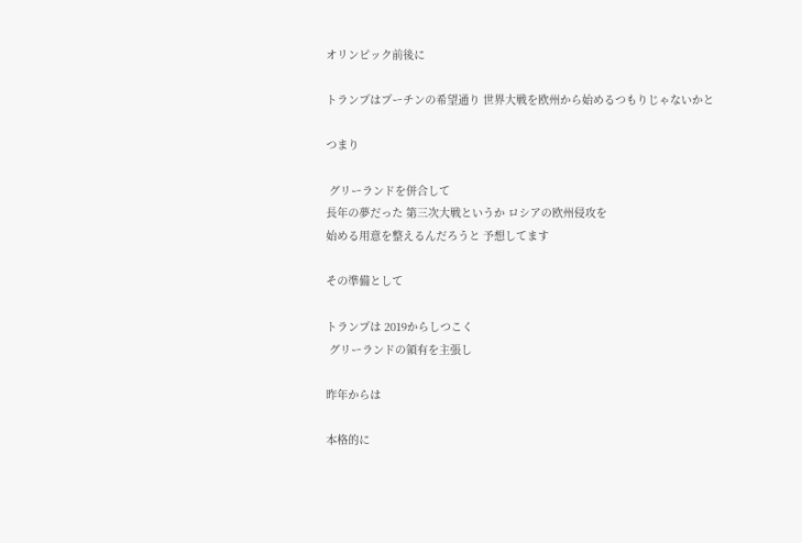オリンピック前後に

トランプはプーチンの希望通り 世界大戦を欧州から始めるつもりじゃないかと

つまり

 グリーランドを併合して
長年の夢だった 第三次大戦というか ロシアの欧州侵攻を
始める用意を整えるんだろうと 予想してます

その準備として

トランプは 2019からしつこく
 グリーランドの領有を主張し

昨年からは

本格的に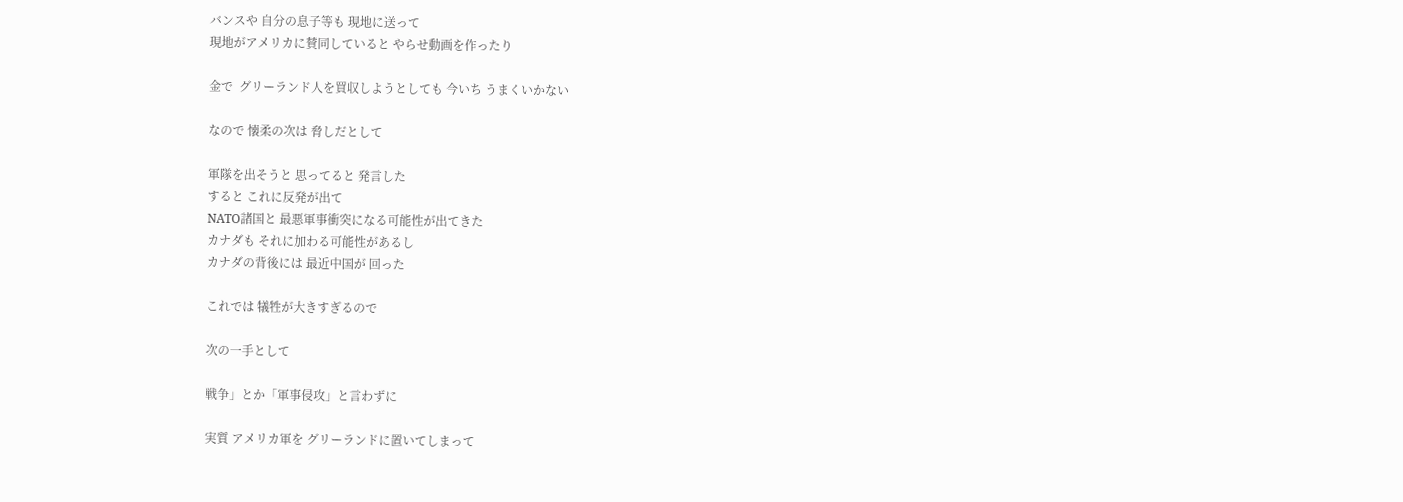バンスや 自分の息子等も 現地に送って
現地がアメリカに賛同していると やらせ動画を作ったり

金で  グリーランド人を買収しようとしても 今いち うまくいかない

なので 懐柔の次は 脅しだとして

軍隊を出そうと 思ってると 発言した
すると これに反発が出て
NATO諸国と 最悪軍事衝突になる可能性が出てきた
カナダも それに加わる可能性があるし
カナダの背後には 最近中国が 回った

これでは 犠牲が大きすぎるので

次の一手として

戦争」とか「軍事侵攻」と言わずに

実質 アメリカ軍を グリーランドに置いてしまって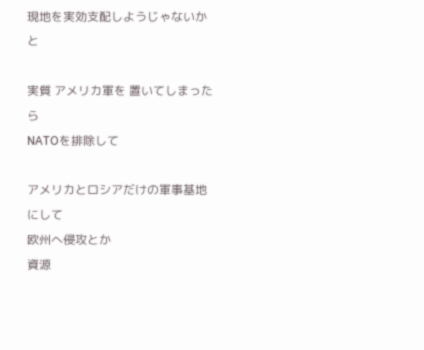現地を実効支配しようじゃないかと

実質 アメリカ軍を 置いてしまったら
NATOを排除して

アメリカとロシアだけの軍事基地にして
欧州へ侵攻とか
資源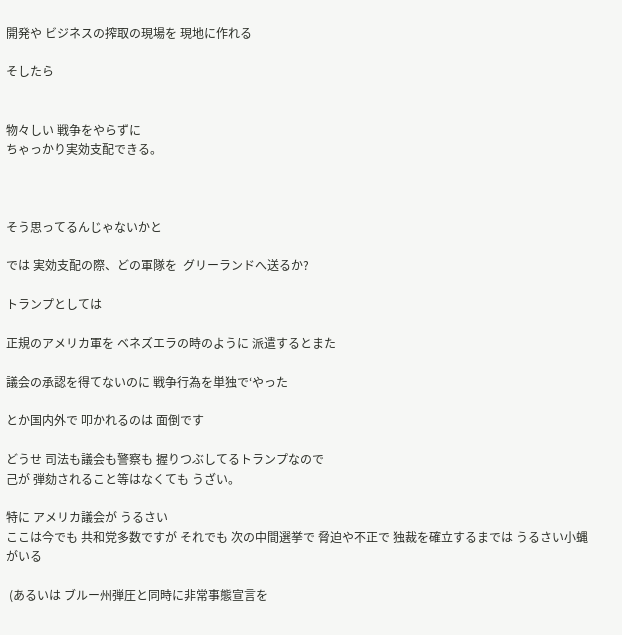開発や ビジネスの搾取の現場を 現地に作れる

そしたら


物々しい 戦争をやらずに
ちゃっかり実効支配できる。



そう思ってるんじゃないかと

では 実効支配の際、どの軍隊を  グリーランドへ送るか?

トランプとしては

正規のアメリカ軍を ベネズエラの時のように 派遣するとまた

議会の承認を得てないのに 戦争行為を単独で‘やった

とか国内外で 叩かれるのは 面倒です

どうせ 司法も議会も警察も 握りつぶしてるトランプなので
己が 弾劾されること等はなくても うざい。

特に アメリカ議会が うるさい
ここは今でも 共和党多数ですが それでも 次の中間選挙で 脅迫や不正で 独裁を確立するまでは うるさい小蝿がいる

 (あるいは ブルー州弾圧と同時に非常事態宣言を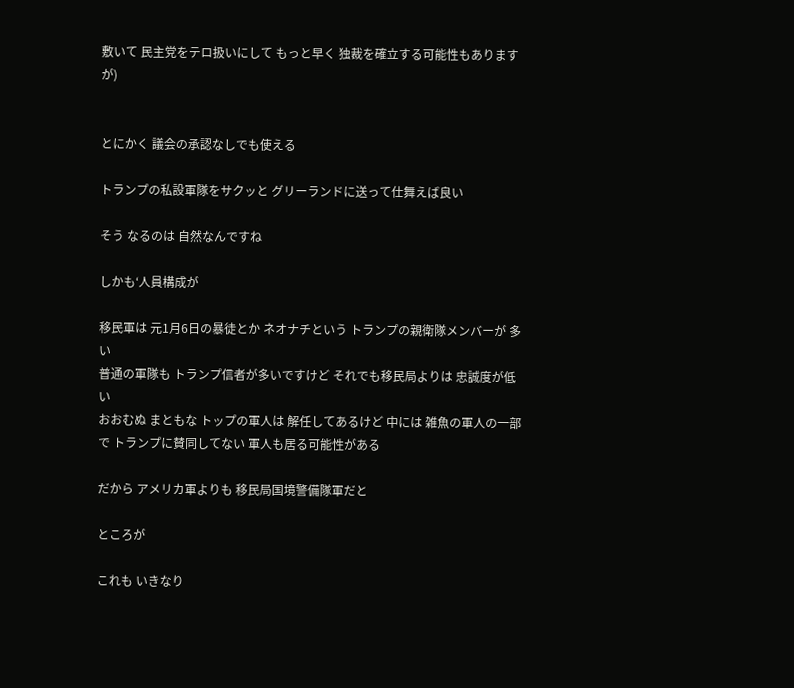敷いて 民主党をテロ扱いにして もっと早く 独裁を確立する可能性もありますが)


とにかく 議会の承認なしでも使える

トランプの私設軍隊をサクッと グリーランドに送って仕舞えば良い

そう なるのは 自然なんですね

しかも‘人員構成が

移民軍は 元1月6日の暴徒とか ネオナチという トランプの親衛隊メンバーが 多い
普通の軍隊も トランプ信者が多いですけど それでも移民局よりは 忠誠度が低い
おおむぬ まともな トップの軍人は 解任してあるけど 中には 雑魚の軍人の一部で トランプに賛同してない 軍人も居る可能性がある

だから アメリカ軍よりも 移民局国境警備隊軍だと

ところが

これも いきなり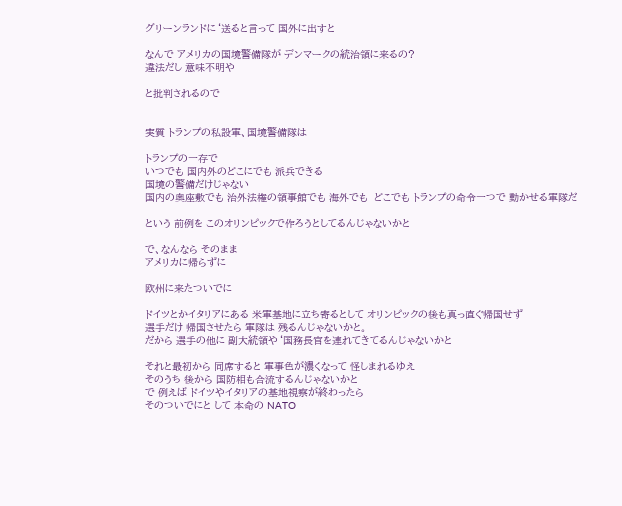グリーンランドに‘送ると言って 国外に出すと

なんで アメリカの国境警備隊が デンマークの統治領に来るの?
違法だし 意味不明や

と批判されるので


実質 トランプの私設軍、国境警備隊は

トランプの一存で
いつでも 国内外のどこにでも 派兵できる
国境の警備だけじゃない
国内の奥座敷でも 治外法権の領事館でも 海外でも  どこでも トランプの命令一つで 動かせる軍隊だ

という 前例を このオリンピックで作ろうとしてるんじゃないかと

で、なんなら そのまま
アメリカに帰らずに

欧州に来たついでに

ドイツとかイタリアにある 米軍基地に立ち寄るとして オリンピックの後も真っ直ぐ帰国せず
選手だけ 帰国させたら 軍隊は 残るんじゃないかと。
だから 選手の他に 副大統領や‘国務長官を連れてきてるんじゃないかと

それと最初から 同席すると 軍事色が濃くなって 怪しまれるゆえ
そのうち 後から 国防相も合流するんじゃないかと
で 例えば ドイツやイタリアの基地視察が終わったら
そのついでにと して 本命の NATO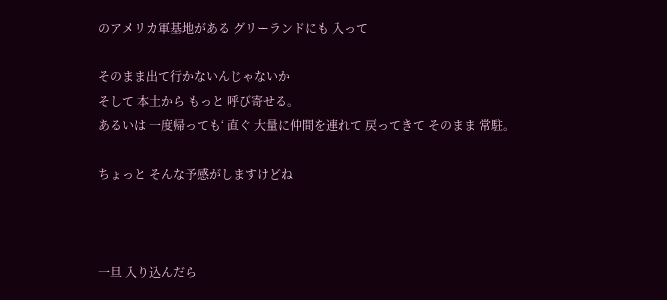のアメリカ軍基地がある グリーランドにも 入って

そのまま出て行かないんじゃないか
そして 本土から もっと 呼び寄せる。
あるいは 一度帰っても‘ 直ぐ 大量に仲間を連れて 戻ってきて そのまま 常駐。

ちょっと そんな予感がしますけどね



一旦 入り込んだら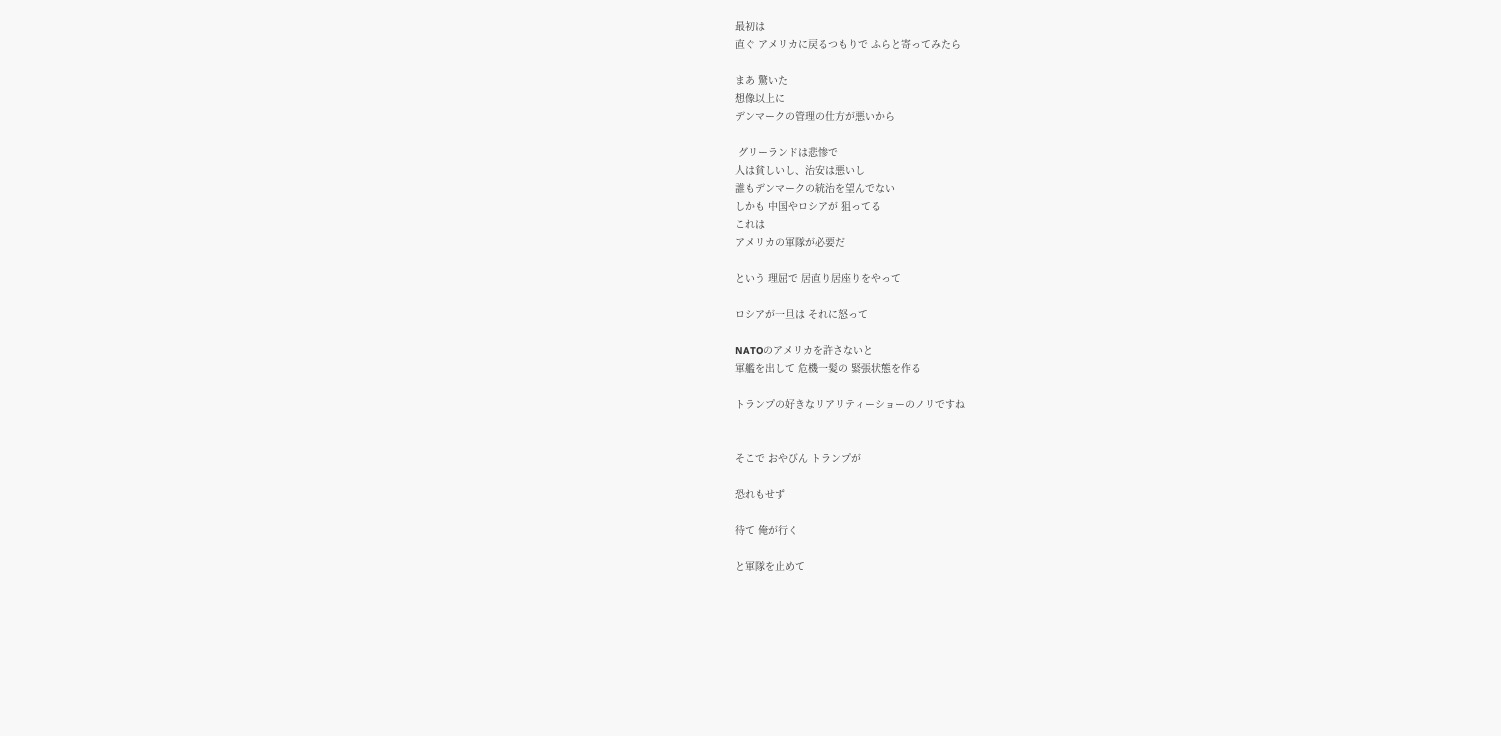最初は
直ぐ アメリカに戻るつもりで ふらと寄ってみたら

まあ 驚いた
想像以上に
デンマークの管理の仕方が悪いから

 グリーランドは悲惨で
人は貧しいし、治安は悪いし
誰もデンマークの統治を望んでない
しかも 中国やロシアが 狙ってる
これは
アメリカの軍隊が必要だ

という 理屈で 居直り居座りをやって

ロシアが一旦は それに怒って

NATOのアメリカを許さないと
軍艦を出して 危機一髪の 緊張状態を作る

トランプの好きなリアリティーショーのノリですね


そこで おやびん トランプが

恐れもせず

待て 俺が行く

と軍隊を止めて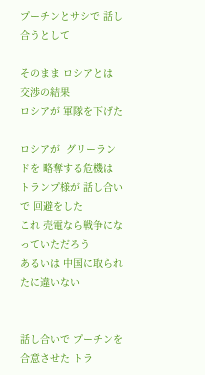プーチンとサシで 話し合うとして

そのまま ロシアとは 交渉の結果
ロシアが 軍隊を下げた

ロシアが  グリーランドを 略奪する危機は トランプ様が 話し合いで 回避をした
これ 売電なら戦争になっていただろう
あるいは 中国に取られたに違いない


話し合いで プーチンを合意させた トラ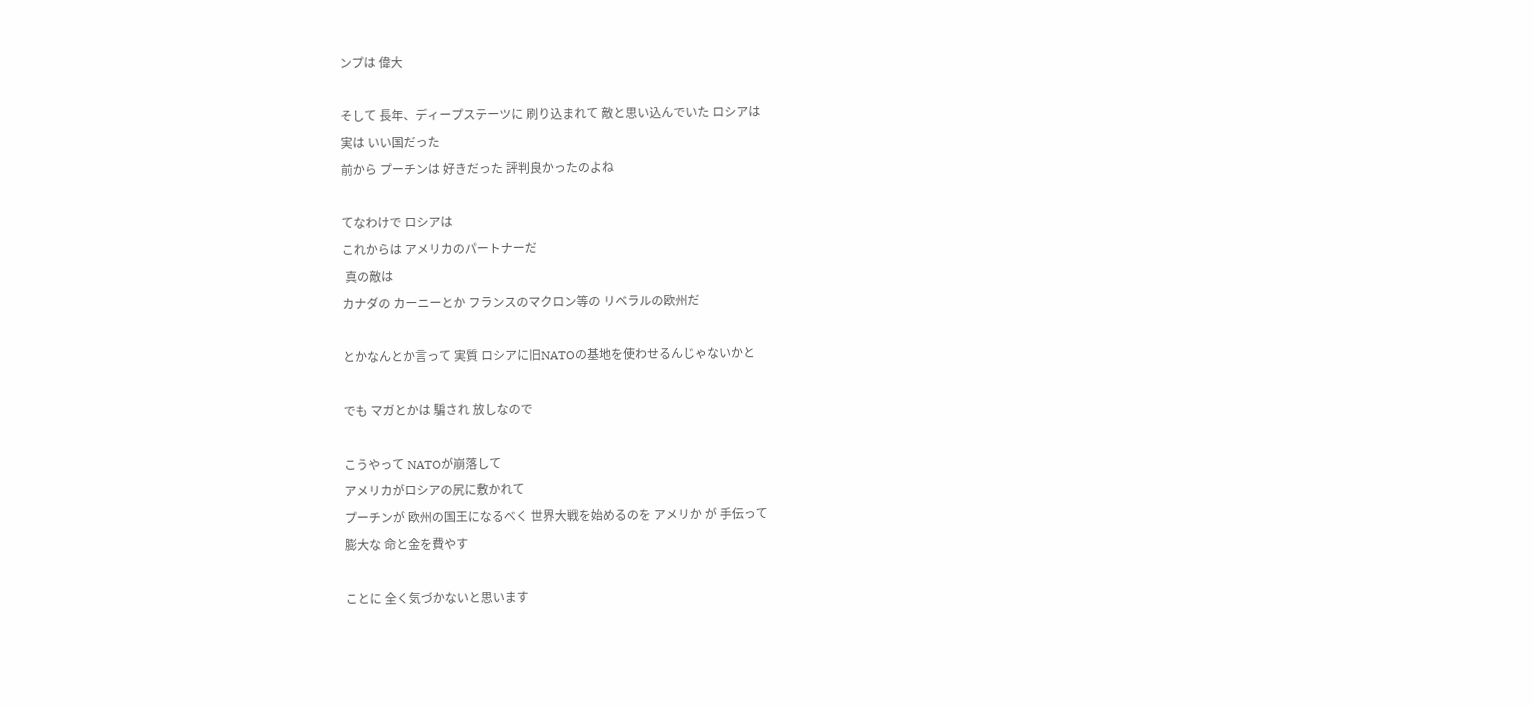ンプは 偉大

そして 長年、ディープステーツに 刷り込まれて 敵と思い込んでいた ロシアは
実は いい国だった
前から プーチンは 好きだった 評判良かったのよね

てなわけで ロシアは
これからは アメリカのパートナーだ
 真の敵は
カナダの カーニーとか フランスのマクロン等の リベラルの欧州だ

とかなんとか言って 実質 ロシアに旧NATOの基地を使わせるんじゃないかと

でも マガとかは 騙され 放しなので

こうやって NATOが崩落して
アメリカがロシアの尻に敷かれて
プーチンが 欧州の国王になるべく 世界大戦を始めるのを アメリか が 手伝って
膨大な 命と金を費やす

ことに 全く気づかないと思います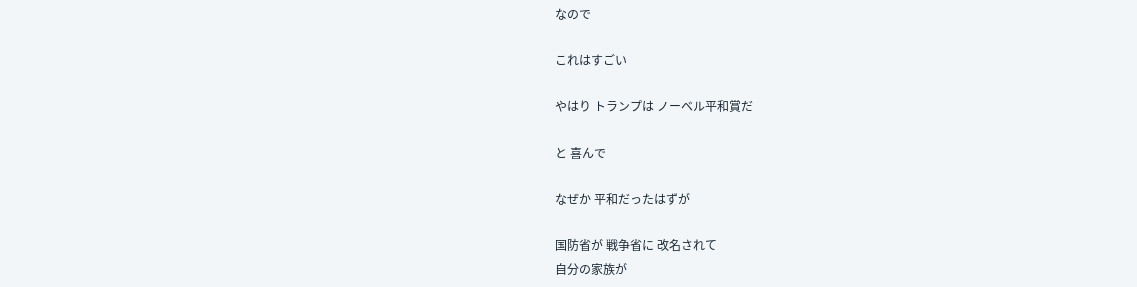なので

これはすごい

やはり トランプは ノーベル平和賞だ

と 喜んで

なぜか 平和だったはずが

国防省が 戦争省に 改名されて
自分の家族が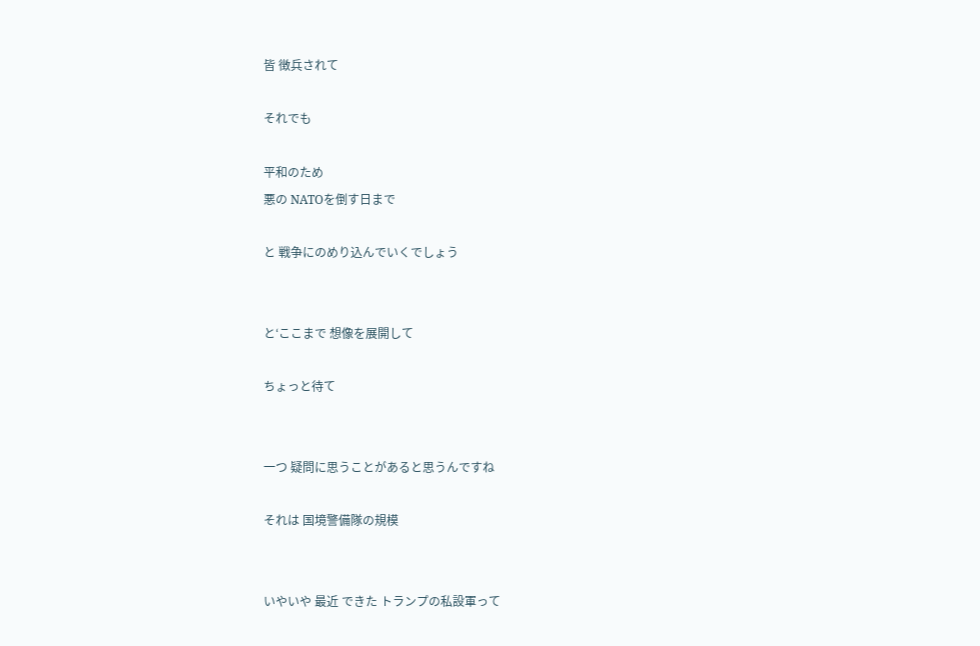皆 徴兵されて

それでも

平和のため
悪の NATOを倒す日まで

と 戦争にのめり込んでいくでしょう


と‘ここまで 想像を展開して

ちょっと待て


一つ 疑問に思うことがあると思うんですね

それは 国境警備隊の規模


いやいや 最近 できた トランプの私設軍って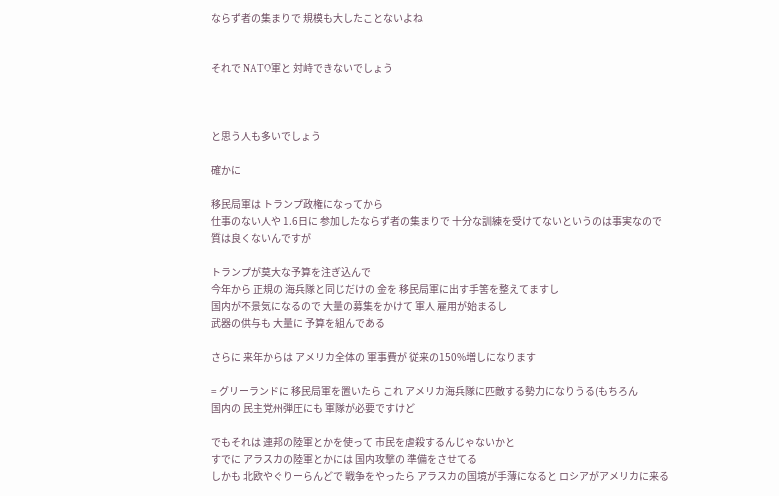ならず者の集まりで 規模も大したことないよね


それで NATO軍と 対峙できないでしょう



と思う人も多いでしょう

確かに

移民局軍は トランプ政権になってから
仕事のない人や 1.6日に 参加したならず者の集まりで 十分な訓練を受けてないというのは事実なので
質は良くないんですが

トランプが莫大な予算を注ぎ込んで
今年から 正規の 海兵隊と同じだけの 金を 移民局軍に出す手筈を整えてますし
国内が不景気になるので 大量の募集をかけて 軍人 雇用が始まるし
武器の供与も 大量に 予算を組んである

さらに 来年からは アメリカ全体の 軍事費が 従来の150%増しになります

= グリーランドに 移民局軍を置いたら これ アメリカ海兵隊に匹敵する勢力になりうる(もちろん
国内の 民主党州弾圧にも 軍隊が必要ですけど

でもそれは 連邦の陸軍とかを使って 市民を虐殺するんじゃないかと
すでに アラスカの陸軍とかには 国内攻撃の 準備をさせてる
しかも 北欧やぐりーらんどで 戦争をやったら アラスカの国境が手薄になると ロシアがアメリカに来る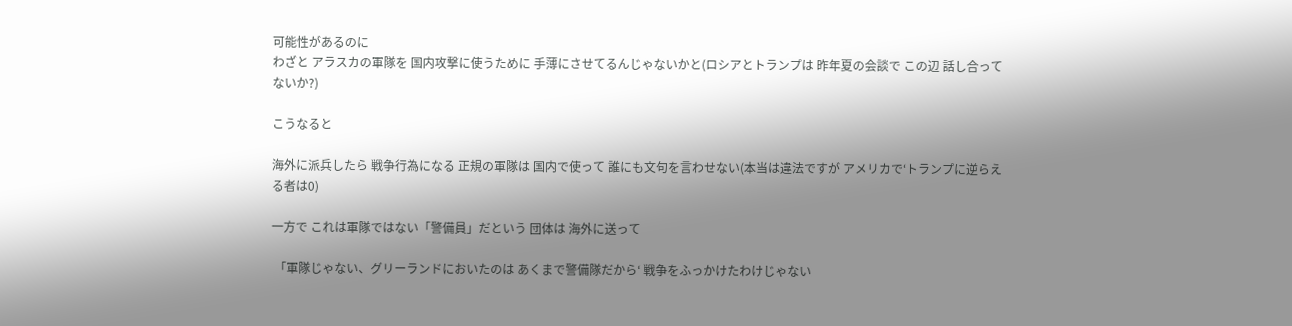可能性があるのに
わざと アラスカの軍隊を 国内攻撃に使うために 手薄にさせてるんじゃないかと(ロシアとトランプは 昨年夏の会談で この辺 話し合ってないか?)

こうなると

海外に派兵したら 戦争行為になる 正規の軍隊は 国内で使って 誰にも文句を言わせない(本当は違法ですが アメリカで‘トランプに逆らえる者は0)

一方で これは軍隊ではない「警備員」だという 団体は 海外に送って

 「軍隊じゃない、グリーランドにおいたのは あくまで警備隊だから‘ 戦争をふっかけたわけじゃない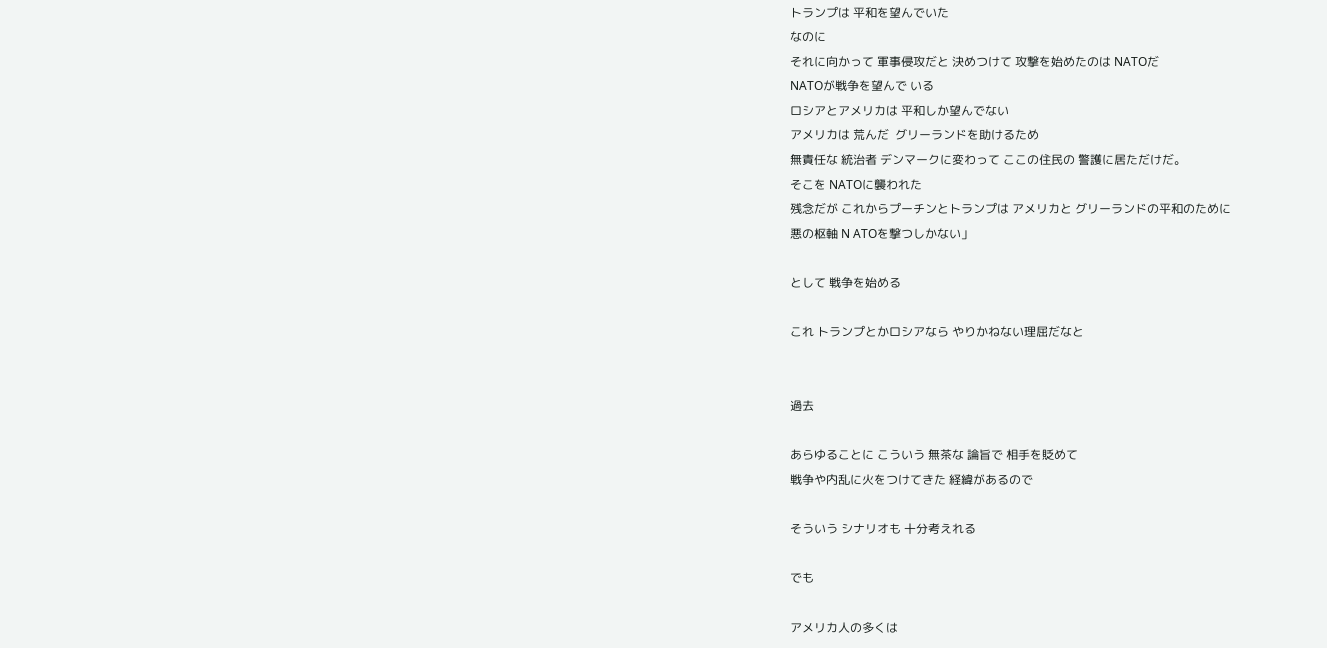トランプは 平和を望んでいた
なのに
それに向かって 軍事侵攻だと 決めつけて 攻撃を始めたのは NATOだ
NATOが戦争を望んで いる
ロシアとアメリカは 平和しか望んでない
アメリカは 荒んだ  グリーランドを助けるため
無責任な 統治者 デンマークに変わって ここの住民の 警護に居ただけだ。
そこを NATOに襲われた
残念だが これからプーチンとトランプは アメリカと グリーランドの平和のために
悪の枢軸 N ATOを撃つしかない」

として 戦争を始める

これ トランプとかロシアなら やりかねない理屈だなと


過去

あらゆることに こういう 無茶な 論旨で 相手を貶めて
戦争や内乱に火をつけてきた 経緯があるので

そういう シナリオも 十分考えれる

でも

アメリカ人の多くは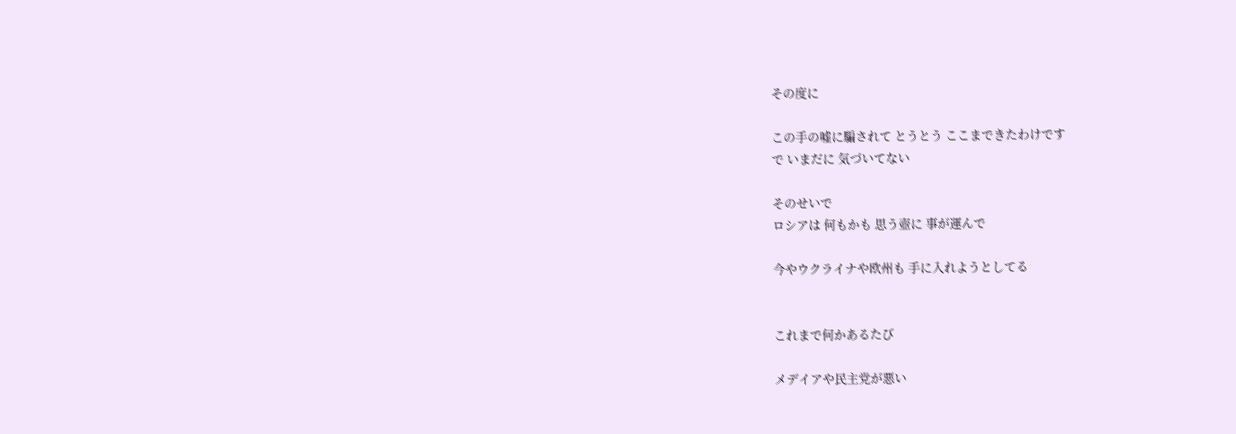その度に

この手の嘘に騙されて とうとう ここまできたわけです
で いまだに 気づいてない

そのせいで
ロシアは 何もかも 思う壺に 事が運んで

今やウクライナや欧州も 手に入れようとしてる


これまで何かあるたび

メデイアや民主党が悪い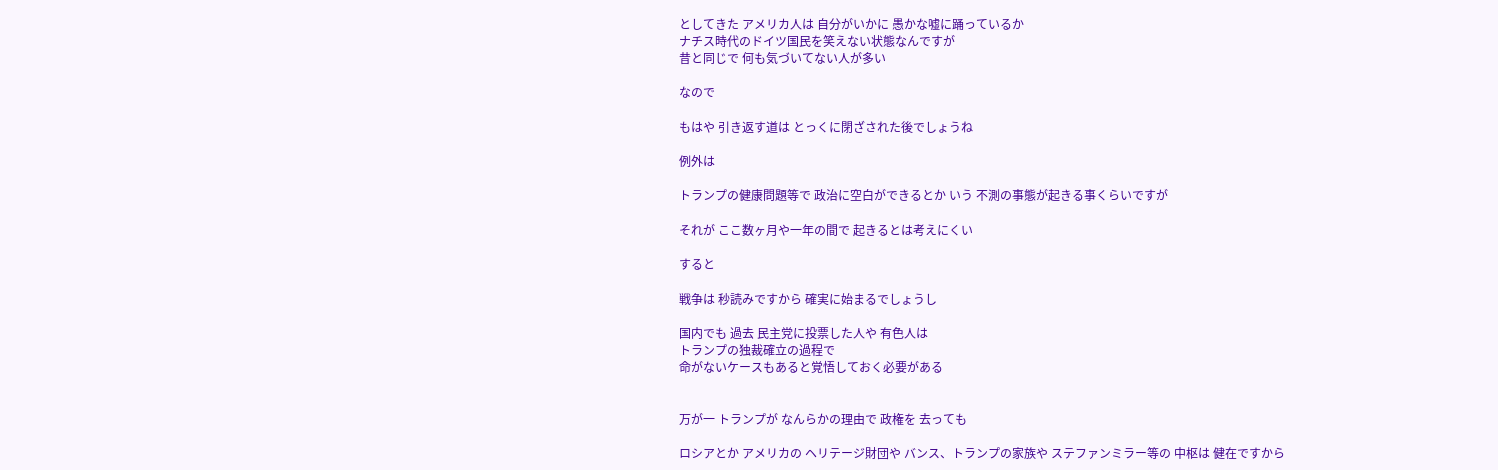としてきた アメリカ人は 自分がいかに 愚かな嘘に踊っているか
ナチス時代のドイツ国民を笑えない状態なんですが
昔と同じで 何も気づいてない人が多い

なので

もはや 引き返す道は とっくに閉ざされた後でしょうね

例外は

トランプの健康問題等で 政治に空白ができるとか いう 不測の事態が起きる事くらいですが

それが ここ数ヶ月や一年の間で 起きるとは考えにくい

すると

戦争は 秒読みですから 確実に始まるでしょうし

国内でも 過去 民主党に投票した人や 有色人は
トランプの独裁確立の過程で
命がないケースもあると覚悟しておく必要がある


万が一 トランプが なんらかの理由で 政権を 去っても

ロシアとか アメリカの ヘリテージ財団や バンス、トランプの家族や ステファンミラー等の 中枢は 健在ですから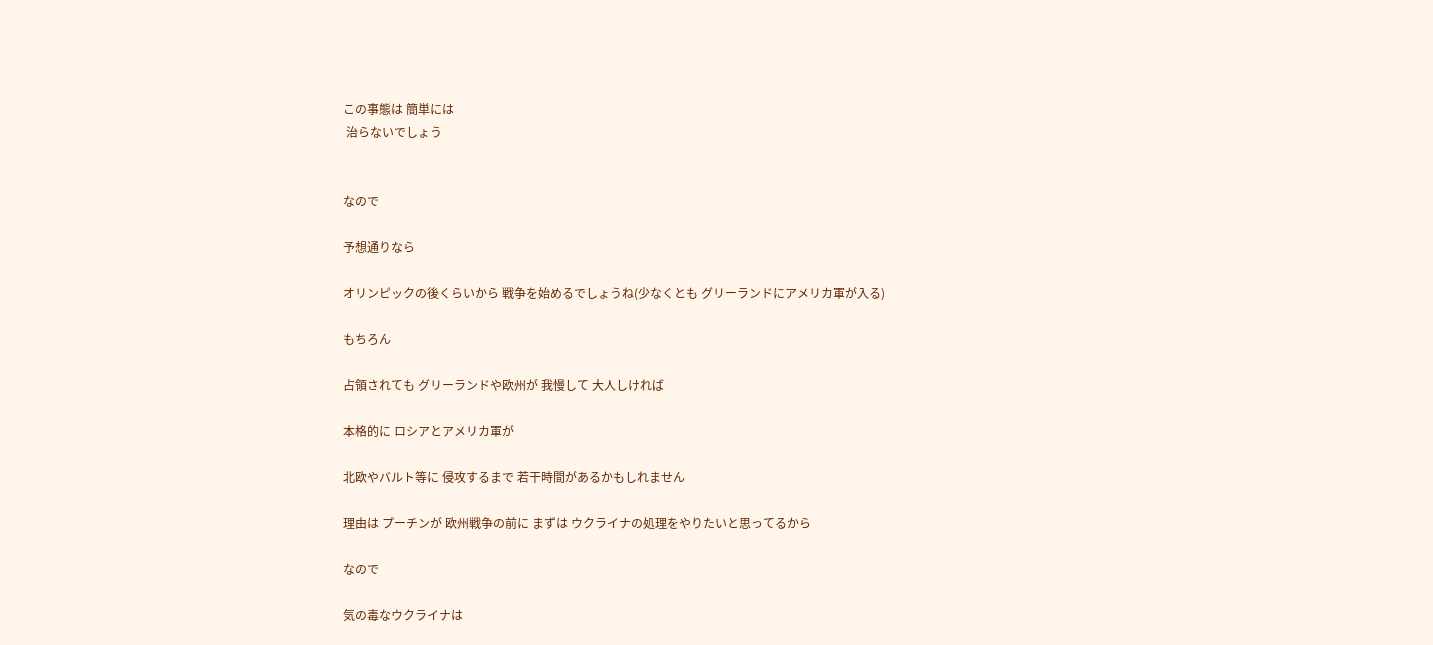この事態は 簡単には
 治らないでしょう


なので

予想通りなら

オリンピックの後くらいから 戦争を始めるでしょうね(少なくとも グリーランドにアメリカ軍が入る)

もちろん

占領されても グリーランドや欧州が 我慢して 大人しければ

本格的に ロシアとアメリカ軍が

北欧やバルト等に 侵攻するまで 若干時間があるかもしれません

理由は プーチンが 欧州戦争の前に まずは ウクライナの処理をやりたいと思ってるから

なので

気の毒なウクライナは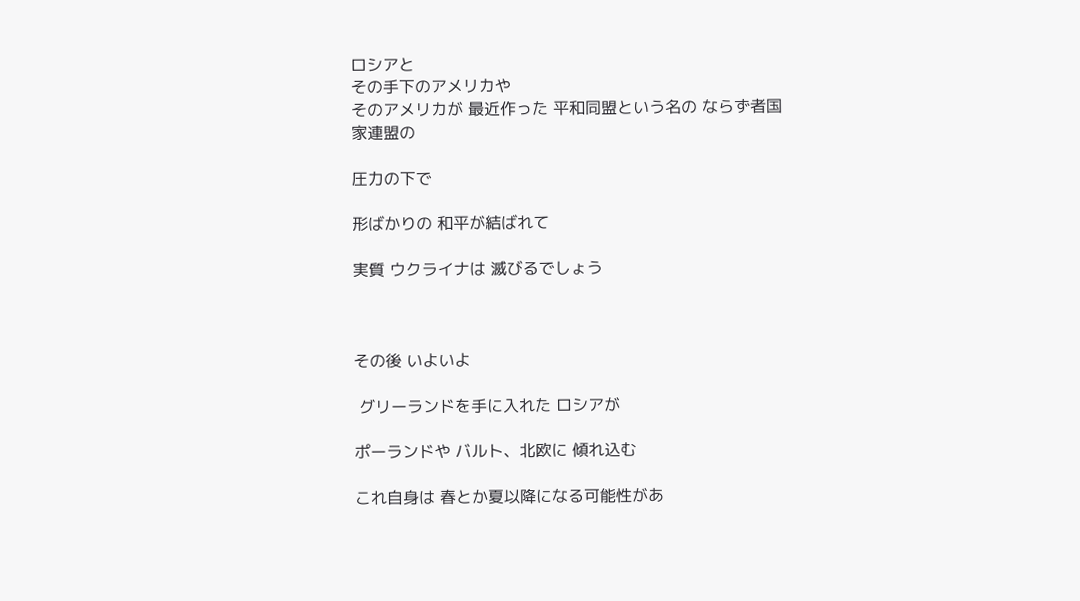ロシアと
その手下のアメリカや
そのアメリカが 最近作った 平和同盟という名の ならず者国家連盟の

圧力の下で

形ばかりの 和平が結ばれて

実質 ウクライナは 滅びるでしょう



その後 いよいよ

 グリーランドを手に入れた ロシアが

ポーランドや バルト、北欧に 傾れ込む

これ自身は 春とか夏以降になる可能性があ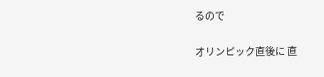るので

オリンピック直後に 直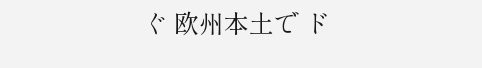ぐ 欧州本土で ド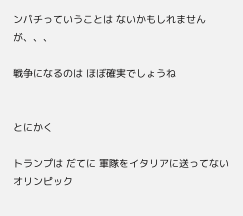ンパチっていうことは ないかもしれませんが、、、

戦争になるのは ほぼ確実でしょうね


とにかく

トランプは だてに 軍隊をイタリアに送ってない
オリンピック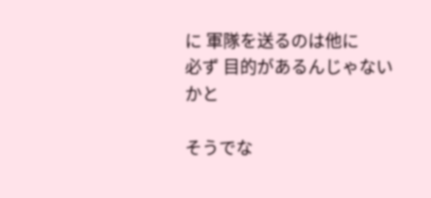に 軍隊を送るのは他に
必ず 目的があるんじゃないかと

そうでな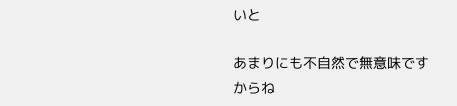いと

あまりにも不自然で無意味ですからね